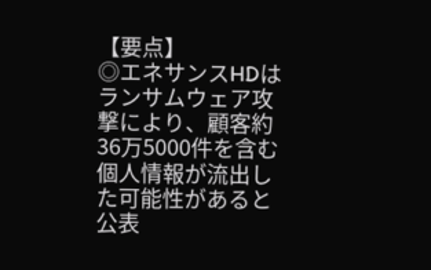【要点】
◎エネサンスHDはランサムウェア攻撃により、顧客約36万5000件を含む個人情報が流出した可能性があると公表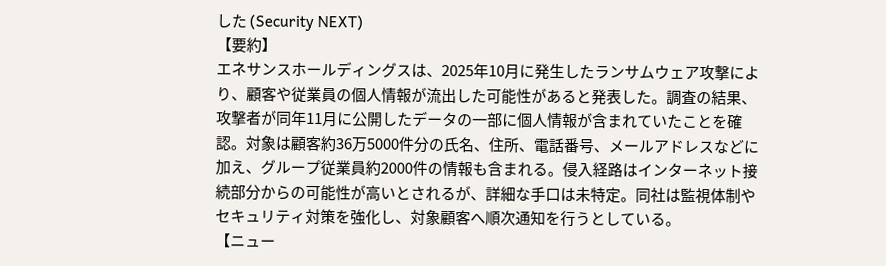した (Security NEXT)
【要約】
エネサンスホールディングスは、2025年10月に発生したランサムウェア攻撃により、顧客や従業員の個人情報が流出した可能性があると発表した。調査の結果、攻撃者が同年11月に公開したデータの一部に個人情報が含まれていたことを確認。対象は顧客約36万5000件分の氏名、住所、電話番号、メールアドレスなどに加え、グループ従業員約2000件の情報も含まれる。侵入経路はインターネット接続部分からの可能性が高いとされるが、詳細な手口は未特定。同社は監視体制やセキュリティ対策を強化し、対象顧客へ順次通知を行うとしている。
【ニュー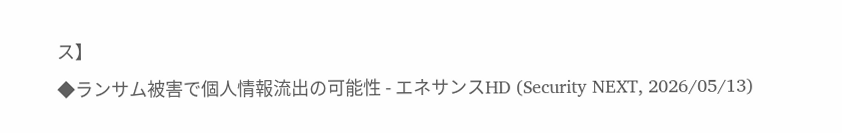ス】
◆ランサム被害で個人情報流出の可能性 - エネサンスHD (Security NEXT, 2026/05/13)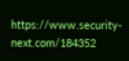https://www.security-next.com/184352